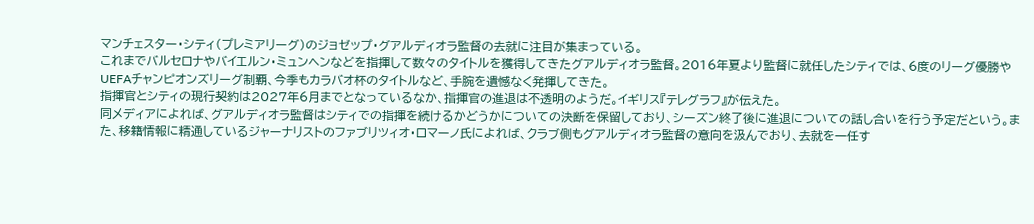マンチェスター・シティ(プレミアリーグ)のジョゼップ・グアルディオラ監督の去就に注目が集まっている。
これまでバルセロナやバイエルン・ミュンヘンなどを指揮して数々のタイトルを獲得してきたグアルディオラ監督。2016年夏より監督に就任したシティでは、6度のリーグ優勝やUEFAチャンピオンズリーグ制覇、今季もカラバオ杯のタイトルなど、手腕を遺憾なく発揮してきた。
指揮官とシティの現行契約は2027年6月までとなっているなか、指揮官の進退は不透明のようだ。イギリス『テレグラフ』が伝えた。
同メディアによれば、グアルディオラ監督はシティでの指揮を続けるかどうかについての決断を保留しており、シーズン終了後に進退についての話し合いを行う予定だという。また、移籍情報に精通しているジャーナリストのファブリツィオ・ロマーノ氏によれば、クラブ側もグアルディオラ監督の意向を汲んでおり、去就を一任す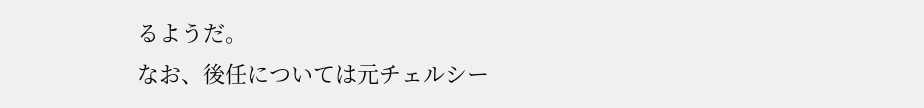るようだ。
なお、後任については元チェルシー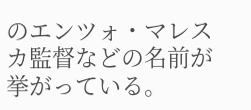のエンツォ・マレスカ監督などの名前が挙がっている。